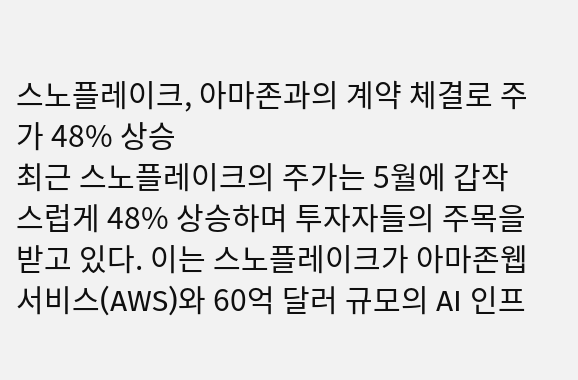스노플레이크, 아마존과의 계약 체결로 주가 48% 상승
최근 스노플레이크의 주가는 5월에 갑작스럽게 48% 상승하며 투자자들의 주목을 받고 있다. 이는 스노플레이크가 아마존웹서비스(AWS)와 60억 달러 규모의 AI 인프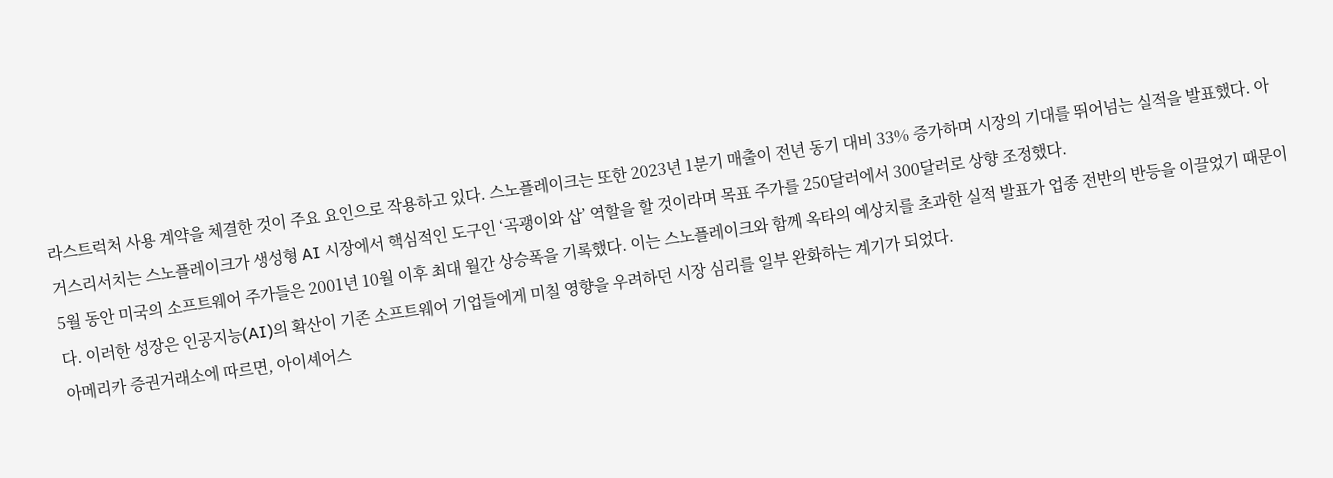라스트럭처 사용 계약을 체결한 것이 주요 요인으로 작용하고 있다. 스노플레이크는 또한 2023년 1분기 매출이 전년 동기 대비 33% 증가하며 시장의 기대를 뛰어넘는 실적을 발표했다. 아거스리서치는 스노플레이크가 생성형 AI 시장에서 핵심적인 도구인 ‘곡괭이와 삽’ 역할을 할 것이라며 목표 주가를 250달러에서 300달러로 상향 조정했다.
5월 동안 미국의 소프트웨어 주가들은 2001년 10월 이후 최대 월간 상승폭을 기록했다. 이는 스노플레이크와 함께 옥타의 예상치를 초과한 실적 발표가 업종 전반의 반등을 이끌었기 때문이다. 이러한 성장은 인공지능(AI)의 확산이 기존 소프트웨어 기업들에게 미칠 영향을 우려하던 시장 심리를 일부 완화하는 계기가 되었다.
아메리카 증권거래소에 따르면, 아이셰어스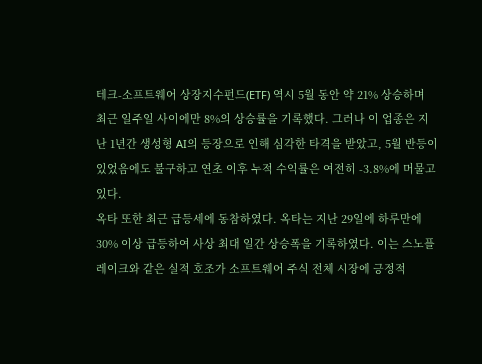테크-소프트웨어 상장지수펀드(ETF) 역시 5월 동안 약 21% 상승하며 최근 일주일 사이에만 8%의 상승률을 기록했다. 그러나 이 업종은 지난 1년간 생성형 AI의 등장으로 인해 심각한 타격을 받았고, 5월 반등이 있었음에도 불구하고 연초 이후 누적 수익률은 여전히 -3.8%에 머물고 있다.
옥타 또한 최근 급등세에 동참하였다. 옥타는 지난 29일에 하루만에 30% 이상 급등하여 사상 최대 일간 상승폭을 기록하였다. 이는 스노플레이크와 같은 실적 호조가 소프트웨어 주식 전체 시장에 긍정적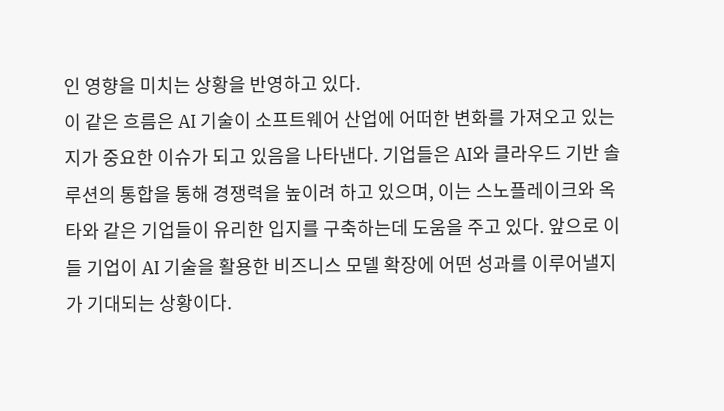인 영향을 미치는 상황을 반영하고 있다.
이 같은 흐름은 AI 기술이 소프트웨어 산업에 어떠한 변화를 가져오고 있는지가 중요한 이슈가 되고 있음을 나타낸다. 기업들은 AI와 클라우드 기반 솔루션의 통합을 통해 경쟁력을 높이려 하고 있으며, 이는 스노플레이크와 옥타와 같은 기업들이 유리한 입지를 구축하는데 도움을 주고 있다. 앞으로 이들 기업이 AI 기술을 활용한 비즈니스 모델 확장에 어떤 성과를 이루어낼지가 기대되는 상황이다.